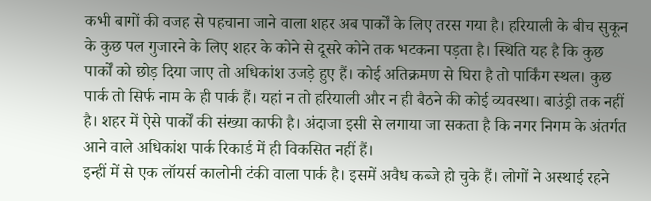कभी बागों की वजह से पहचाना जाने वाला शहर अब पार्कों के लिए तरस गया है। हरियाली के बीच सुकून के कुछ पल गुजारने के लिए शहर के कोने से दूसरे कोने तक भटकना पड़ता है। स्थिति यह है कि कुछ पार्कों को छोड़ दिया जाए तो अधिकांश उजड़े हुए हैं। कोई अतिक्रमण से घिरा है तो पार्किंग स्थल। कुछ पार्क तो सिर्फ नाम के ही पार्क हैं। यहां न तो हरियाली और न ही बैठने की कोई व्यवस्था। बाउंड्री तक नहीं है। शहर में ऐसे पार्कों की संख्या काफी है। अंदाजा इसी से लगाया जा सकता है कि नगर निगम के अंतर्गत आने वाले अधिकांश पार्क रिकार्ड में ही विकसित नहीं हैं।
इन्हीं में से एक लॉयर्स कालोनी टंकी वाला पार्क है। इसमें अवैध कब्जे हो चुके हैं। लोगों ने अस्थाई रहने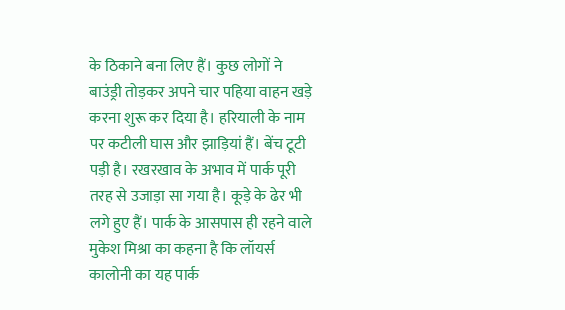के ठिकाने बना लिए हैं। कुछ लोगों ने बाउंड्री तोड़कर अपने चार पहिया वाहन खड़े करना शुरू कर दिया है। हरियाली के नाम पर कटीली घास और झाड़ियां हैं। बेंच टूटी पड़ी है। रखरखाव के अभाव में पार्क पूरी तरह से उजाड़ा सा गया है। कूड़े के ढेर भी लगे हुए हैं। पार्क के आसपास ही रहने वाले मुकेश मिश्रा का कहना है कि लॉयर्स कालोनी का यह पार्क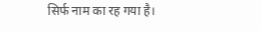सिर्फ नाम का रह गया है।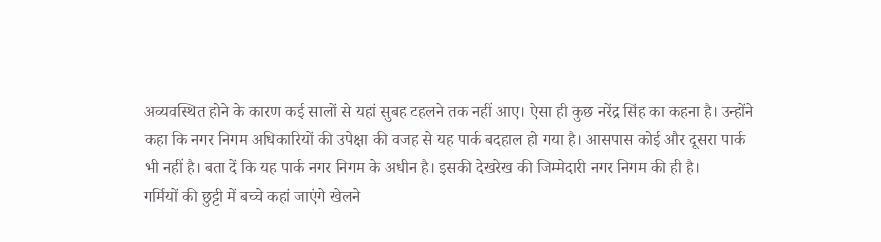अव्यवस्थित होने के कारण कई सालों से यहां सुबह टहलने तक नहीं आए। ऐसा ही कुछ नरेंद्र सिंह का कहना है। उन्होंने कहा कि नगर निगम अधिकारियों की उपेक्षा की वजह से यह पार्क बदहाल हो गया है। आसपास कोई और दूसरा पार्क भी नहीं है। बता दें कि यह पार्क नगर निगम के अधीन है। इसकी देखरेख की जिम्मेदारी नगर निगम की ही है।
गर्मियों की छुट्टी में बच्चे कहां जाएंगे खेलने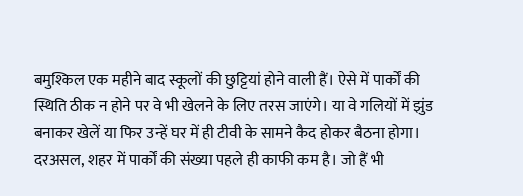बमुश्किल एक महीने बाद स्कूलों की छुट्टियां होने वाली हैं। ऐसे में पार्कों की स्थिति ठीक न होने पर वे भी खेलने के लिए तरस जाएंगे। या वे गलियों में झुंड बनाकर खेलें या फिर उन्हें घर में ही टीवी के सामने कैद होकर बैठना होगा। दरअसल, शहर में पार्कों की संख्या पहले ही काफी कम है। जो हैं भी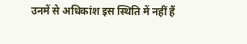उनमें से अधिकांश इस स्थिति में नहीं हैं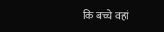कि बच्चे वहां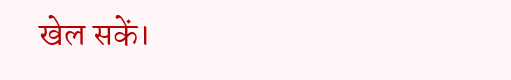खेल सकें।